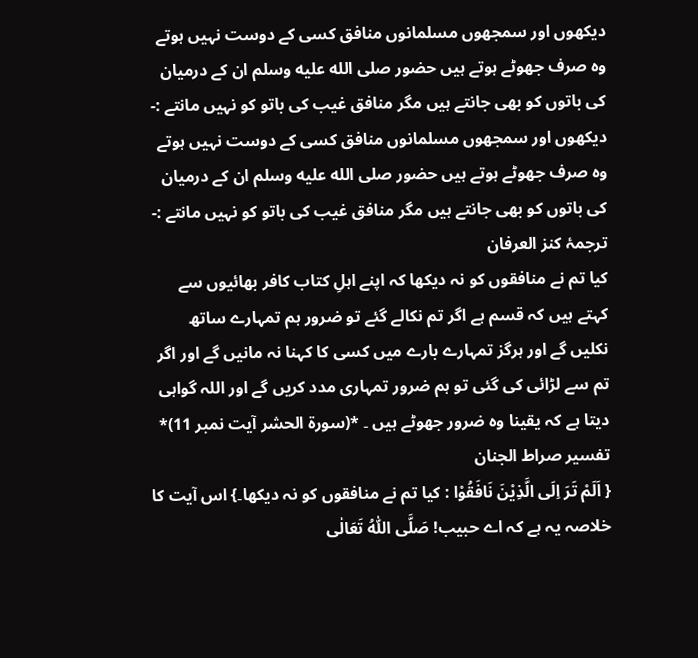دیکھوں اور سمجھوں مسلمانوں منافق کسی کے دوست نہیں ہوتے وہ صرف جھوٹے ہوتے ہیں حضور صلى الله عليه وسلم ان کے درمیان کی باتوں کو بھی جانتے ہیں مگر منافق غیب کی باتو کو نہیں مانتے :-
دیکھوں اور سمجھوں مسلمانوں منافق کسی کے دوست نہیں ہوتے وہ صرف جھوٹے ہوتے ہیں حضور صلى الله عليه وسلم ان کے درمیان کی باتوں کو بھی جانتے ہیں مگر منافق غیب کی باتو کو نہیں مانتے :-
ترجمۂ کنز العرفان
کیا تم نے منافقوں کو نہ دیکھا کہ اپنے اہلِ کتاب کافر بھائیوں سے کہتے ہیں کہ قسم ہے اگر تم نکالے گئے تو ضرور ہم تمہارے ساتھ نکلیں گے اور ہرگز تمہارے بارے میں کسی کا کہنا نہ مانیں گے اور اگر تم سے لڑائی کی گئی تو ہم ضرور تمہاری مدد کریں گے اور اللہ گواہی دیتا ہے کہ یقینا وہ ضرور جھوٹے ہیں ۔ *(سورۃ الحشر آیت نمبر 11)*
تفسیر صراط الجنان
{ اَلَمْ تَرَ اِلَى الَّذِیْنَ نَافَقُوْا : کیا تم نے منافقوں کو نہ دیکھا۔} اس آیت کا خلاصہ یہ ہے کہ اے حبیب! صَلَّی اللّٰہُ تَعَالٰی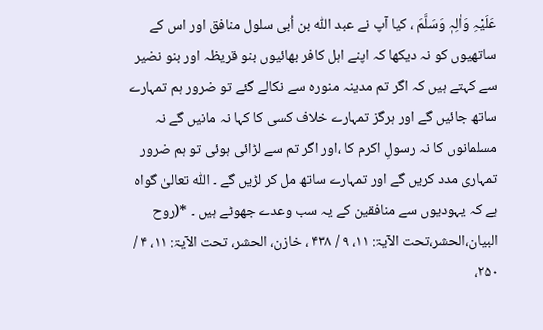عَلَیْہِ وَاٰلِہٖ وَسَلَّمَ ، کیا آپ نے عبد اللّٰہ بن اُبی سلول منافق اور اس کے ساتھیوں کو نہ دیکھا کہ اپنے اہل کافر بھائیوں بنو قریظہ اور بنو نضیر سے کہتے ہیں کہ اگر تم مدینہ منورہ سے نکالے گئے تو ضرور ہم تمہارے ساتھ جائیں گے اور ہرگز تمہارے خلاف کسی کا کہا نہ مانیں گے نہ مسلمانوں کا نہ رسولِ اکرم کا ،اور اگر تم سے لڑائی ہوئی تو ہم ضرور تمہاری مدد کریں گے اور تمہارے ساتھ مل کر لڑیں گے ۔ اللّٰہ تعالیٰ گواہ ہے کہ یہودیوں سے منافقین کے یہ سب وعدے جھوٹے ہیں ۔ *(روح البیان،الحشر،تحت الآیۃ: ۱۱، ۹ / ۴۳۸ ، خازن، الحشر، تحت الآیۃ: ۱۱، ۴ / ۲۵۰،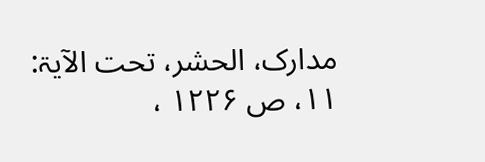مدارک، الحشر، تحت الآیۃ: ۱۱، ص ۱۲۲۶ ،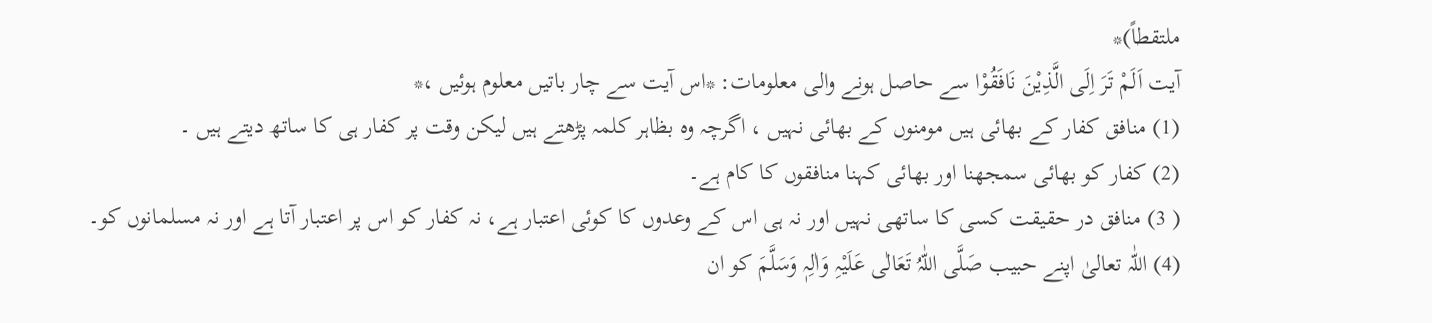ملتقطاً)*
آیت اَلَمْ تَرَ اِلَى الَّذِیْنَ نَافَقُوْا سے حاصل ہونے والی معلومات: *اس آیت سے چار باتیں معلوم ہوئیں ،*
(1) منافق کفار کے بھائی ہیں مومنوں کے بھائی نہیں ، اگرچہ وہ بظاہر کلمہ پڑھتے ہیں لیکن وقت پر کفار ہی کا ساتھ دیتے ہیں ۔
(2) کفار کو بھائی سمجھنا اور بھائی کہنا منافقوں کا کام ہے۔
( 3) منافق در حقیقت کسی کا ساتھی نہیں اور نہ ہی اس کے وعدوں کا کوئی اعتبار ہے، نہ کفار کو اس پر اعتبار آتا ہے اور نہ مسلمانوں کو۔
(4) اللّٰہ تعالیٰ اپنے حبیب صَلَّی اللّٰہُ تَعَالٰی عَلَیْہِ وَاٰلِہٖ وَسَلَّمَ کو ان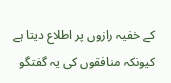کے خفیہ رازوں پر اطلاع دیتا ہے کیونکہ منافقوں کی یہ گفتگو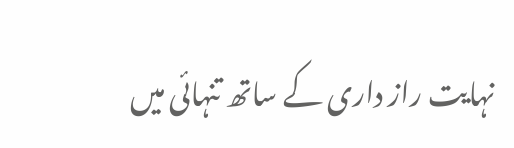نہایت راز داری کے ساتھ تنہائی میں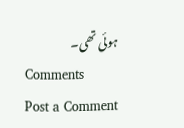ہوئی تھی۔
Comments
Post a Comment